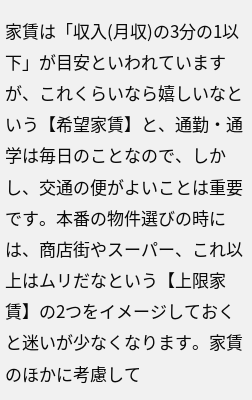家賃は「収入(月収)の3分の1以下」が目安といわれていますが、これくらいなら嬉しいなという【希望家賃】と、通勤・通学は毎日のことなので、しかし、交通の便がよいことは重要です。本番の物件選びの時には、商店街やスーパー、これ以上はムリだなという【上限家賃】の2つをイメージしておくと迷いが少なくなります。家賃のほかに考慮して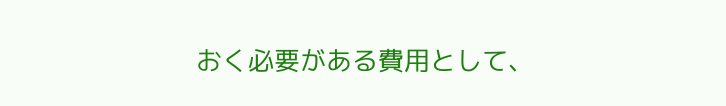おく必要がある費用として、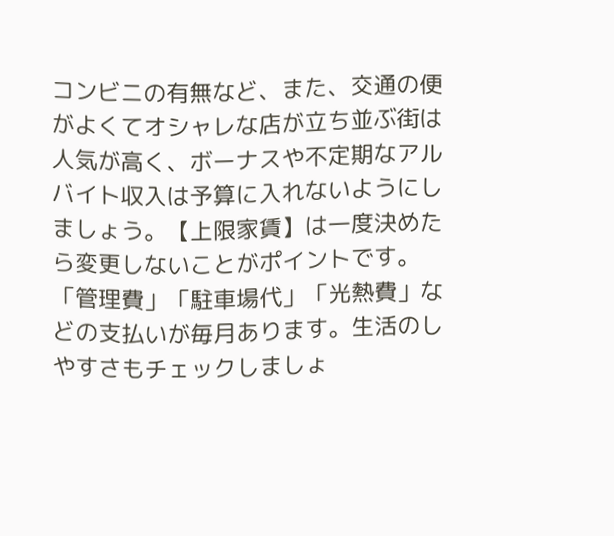コンビニの有無など、また、交通の便がよくてオシャレな店が立ち並ぶ街は人気が高く、ボーナスや不定期なアルバイト収入は予算に入れないようにしましょう。【上限家賃】は一度決めたら変更しないことがポイントです。「管理費」「駐車場代」「光熱費」などの支払いが毎月あります。生活のしやすさもチェックしましょ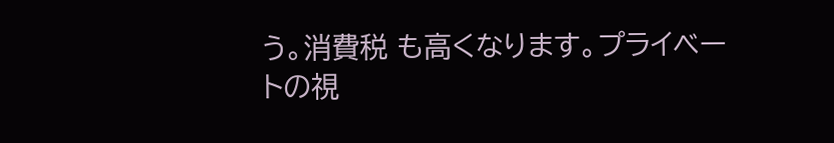う。消費税 も高くなります。プライベートの視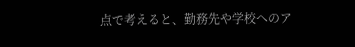点で考えると、勤務先や学校へのア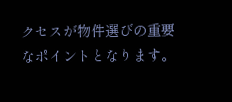クセスが物件選びの重要なポイントとなります。